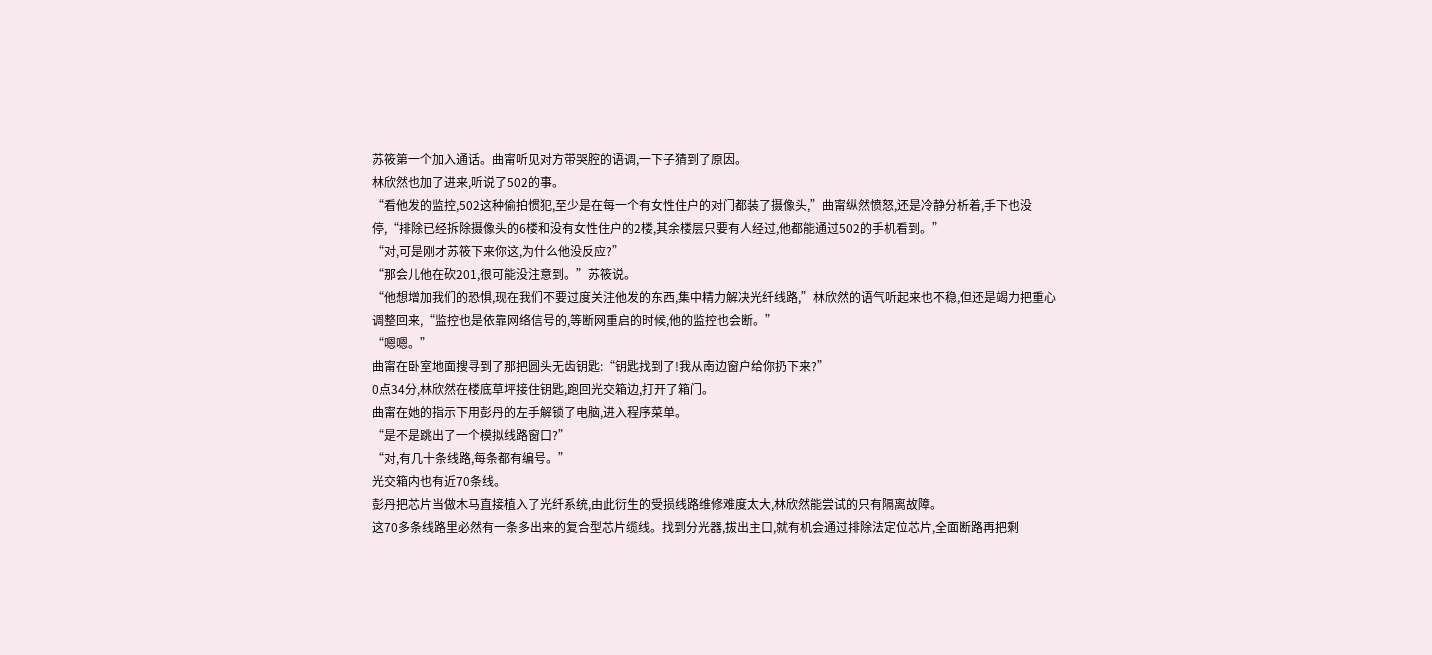苏筱第一个加入通话。曲甯听见对方带哭腔的语调,一下子猜到了原因。
林欣然也加了进来,听说了502的事。
“看他发的监控,502这种偷拍惯犯,至少是在每一个有女性住户的对门都装了摄像头,”曲甯纵然愤怒,还是冷静分析着,手下也没停,“排除已经拆除摄像头的6楼和没有女性住户的2楼,其余楼层只要有人经过,他都能通过502的手机看到。”
“对,可是刚才苏筱下来你这,为什么他没反应?”
“那会儿他在砍201,很可能没注意到。”苏筱说。
“他想增加我们的恐惧,现在我们不要过度关注他发的东西,集中精力解决光纤线路,”林欣然的语气听起来也不稳,但还是竭力把重心调整回来,“监控也是依靠网络信号的,等断网重启的时候,他的监控也会断。”
“嗯嗯。”
曲甯在卧室地面搜寻到了那把圆头无齿钥匙:“钥匙找到了!我从南边窗户给你扔下来?”
0点34分,林欣然在楼底草坪接住钥匙,跑回光交箱边,打开了箱门。
曲甯在她的指示下用彭丹的左手解锁了电脑,进入程序菜单。
“是不是跳出了一个模拟线路窗口?”
“对,有几十条线路,每条都有编号。”
光交箱内也有近70条线。
彭丹把芯片当做木马直接植入了光纤系统,由此衍生的受损线路维修难度太大,林欣然能尝试的只有隔离故障。
这70多条线路里必然有一条多出来的复合型芯片缆线。找到分光器,拔出主口,就有机会通过排除法定位芯片,全面断路再把剩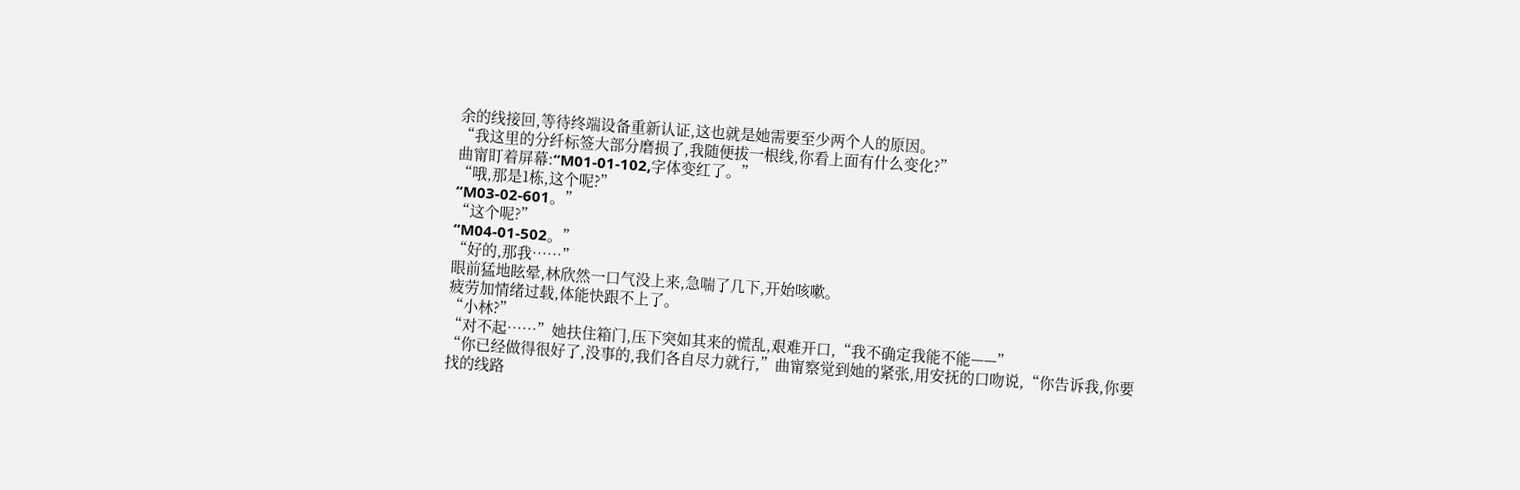余的线接回,等待终端设备重新认证,这也就是她需要至少两个人的原因。
“我这里的分纤标签大部分磨损了,我随便拔一根线,你看上面有什么变化?”
曲甯盯着屏幕:“M01-01-102,字体变红了。”
“哦,那是1栋,这个呢?”
“M03-02-601。”
“这个呢?”
“M04-01-502。”
“好的,那我……”
眼前猛地眩晕,林欣然一口气没上来,急喘了几下,开始咳嗽。
疲劳加情绪过载,体能快跟不上了。
“小林?”
“对不起……”她扶住箱门,压下突如其来的慌乱,艰难开口,“我不确定我能不能——”
“你已经做得很好了,没事的,我们各自尽力就行,”曲甯察觉到她的紧张,用安抚的口吻说,“你告诉我,你要找的线路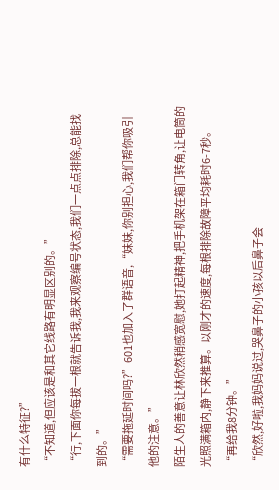有什么特征?”
“不知道,但应该是和其它线路有明显区别的。”
“行,下面你每拔一根就告诉我,我来观察编号状态,我们一点点排除,总能找到的。”
“需要拖延时间吗?”601也加入了群语音,“妹妹,你别担心,我们帮你吸引他的注意。”
陌生人的善意让林欣然稍感宽慰,她打起精神,把手机架在箱门转角,让电筒的光照满箱内,静下来推算。以刚才的速度,每根排除故障平均耗时6-7秒。
“再给我8分钟。”
“欣然,好啦,我妈妈说过,哭鼻子的小孩以后鼻子会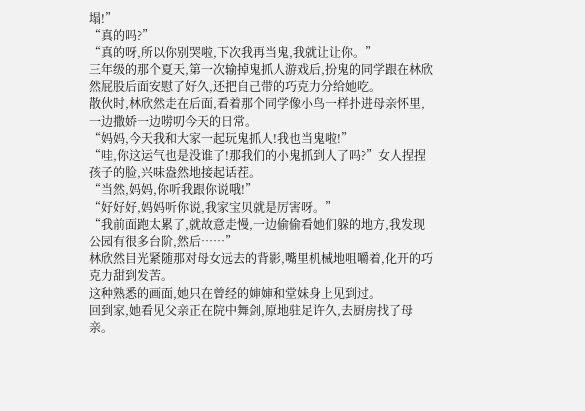塌!”
“真的吗?”
“真的呀,所以你别哭啦,下次我再当鬼,我就让让你。”
三年级的那个夏天,第一次输掉鬼抓人游戏后,扮鬼的同学跟在林欣然屁股后面安慰了好久,还把自己带的巧克力分给她吃。
散伙时,林欣然走在后面,看着那个同学像小鸟一样扑进母亲怀里,一边撒娇一边唠叨今天的日常。
“妈妈,今天我和大家一起玩鬼抓人!我也当鬼啦!”
“哇,你这运气也是没谁了!那我们的小鬼抓到人了吗?”女人捏捏孩子的脸,兴味盎然地接起话茬。
“当然,妈妈,你听我跟你说哦!”
“好好好,妈妈听你说,我家宝贝就是厉害呀。”
“我前面跑太累了,就故意走慢,一边偷偷看她们躲的地方,我发现公园有很多台阶,然后……”
林欣然目光紧随那对母女远去的背影,嘴里机械地咀嚼着,化开的巧克力甜到发苦。
这种熟悉的画面,她只在曾经的婶婶和堂妹身上见到过。
回到家,她看见父亲正在院中舞剑,原地驻足许久,去厨房找了母亲。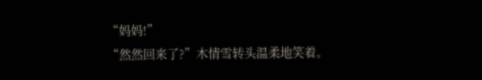“妈妈!”
“然然回来了?”木情雪转头温柔地笑着。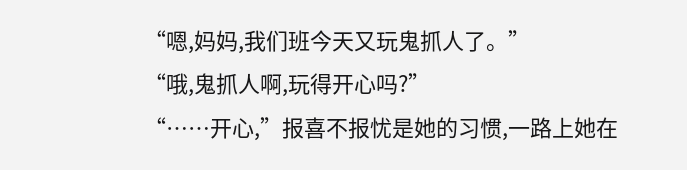“嗯,妈妈,我们班今天又玩鬼抓人了。”
“哦,鬼抓人啊,玩得开心吗?”
“……开心,”报喜不报忧是她的习惯,一路上她在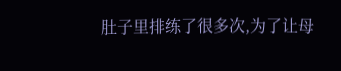肚子里排练了很多次,为了让母